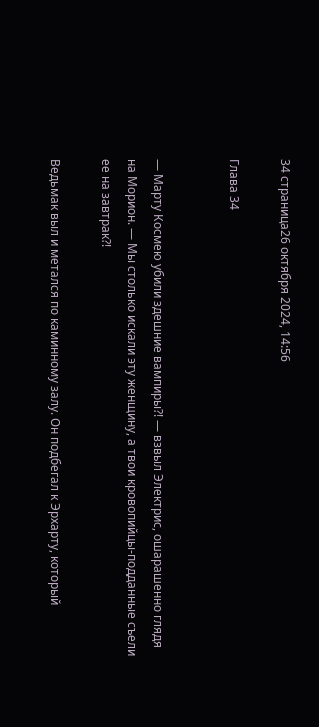34 страница26 октября 2024, 14:56

Глава 34


— Марту Космею убили здешние вампиры?! — взвыл Электрис, ошарашенно глядя на Морион. — Мы столько искали эту женщину, а твои кровопийцы-подданные съели ее на завтрак?!

Ведьмак выл и метался по каминному залу. Он подбегал к Эрхарту, который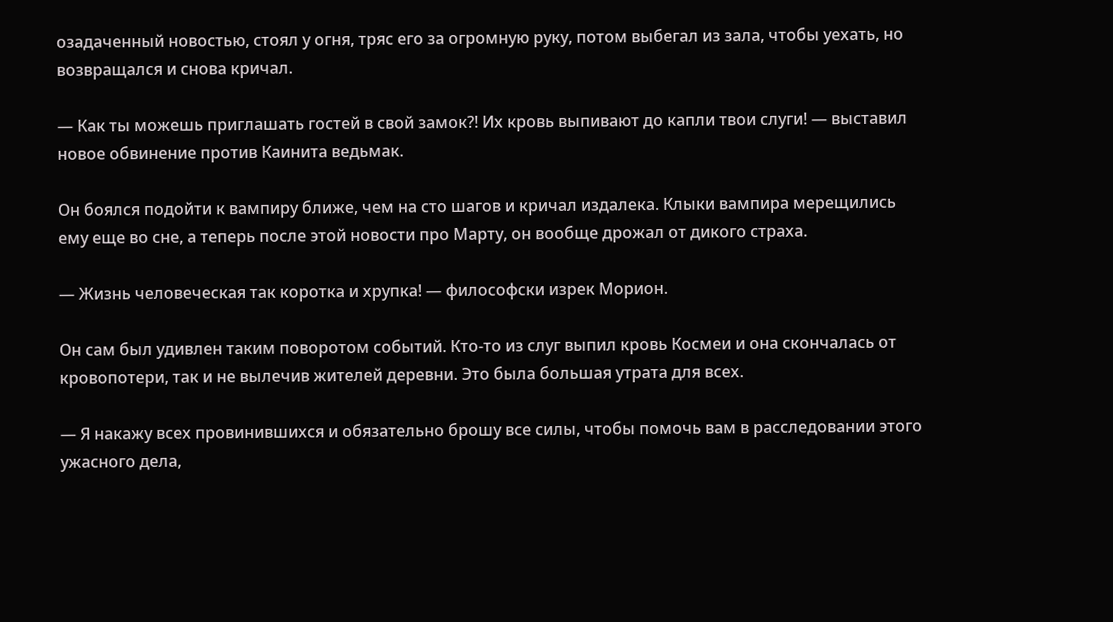озадаченный новостью, стоял у огня, тряс его за огромную руку, потом выбегал из зала, чтобы уехать, но возвращался и снова кричал.

— Как ты можешь приглашать гостей в свой замок?! Их кровь выпивают до капли твои слуги! — выставил новое обвинение против Каинита ведьмак.

Он боялся подойти к вампиру ближе, чем на сто шагов и кричал издалека. Клыки вампира мерещились ему еще во сне, а теперь после этой новости про Марту, он вообще дрожал от дикого страха.

— Жизнь человеческая так коротка и хрупка! — философски изрек Морион.

Он сам был удивлен таким поворотом событий. Кто-то из слуг выпил кровь Космеи и она скончалась от кровопотери, так и не вылечив жителей деревни. Это была большая утрата для всех.

— Я накажу всех провинившихся и обязательно брошу все силы, чтобы помочь вам в расследовании этого ужасного дела,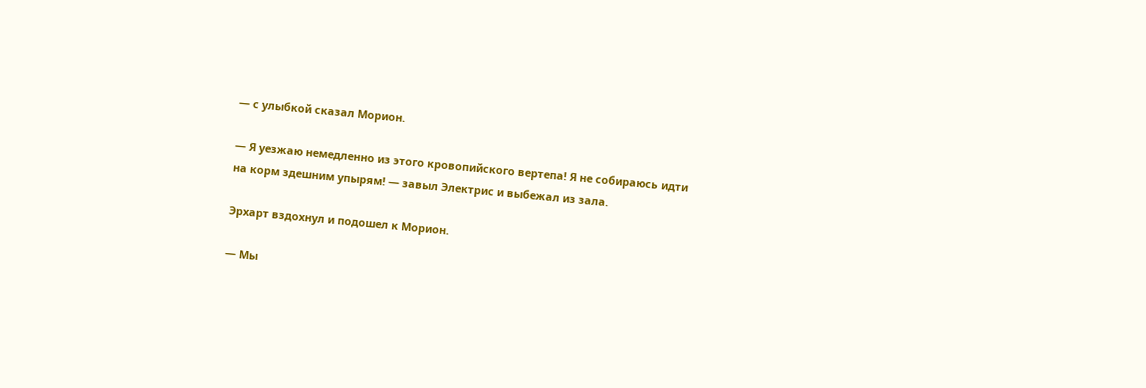— с улыбкой сказал Морион.

— Я уезжаю немедленно из этого кровопийского вертепа! Я не собираюсь идти на корм здешним упырям! — завыл Электрис и выбежал из зала.

Эрхарт вздохнул и подошел к Морион.

— Мы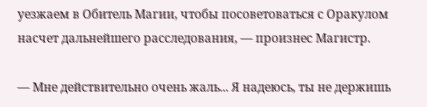уезжаем в Обитель Магии, чтобы посоветоваться с Оракулом насчет дальнейшего расследования, — произнес Магистр.

— Мне действительно очень жаль... Я надеюсь, ты не держишь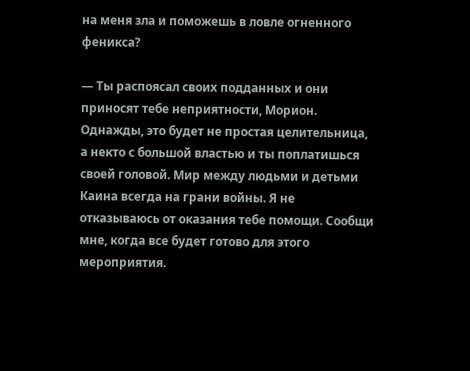на меня зла и поможешь в ловле огненного феникса?

— Ты распоясал своих подданных и они приносят тебе неприятности, Морион. Однажды, это будет не простая целительница, а некто с большой властью и ты поплатишься своей головой. Мир между людьми и детьми Каина всегда на грани войны. Я не отказываюсь от оказания тебе помощи. Сообщи мне, когда все будет готово для этого мероприятия.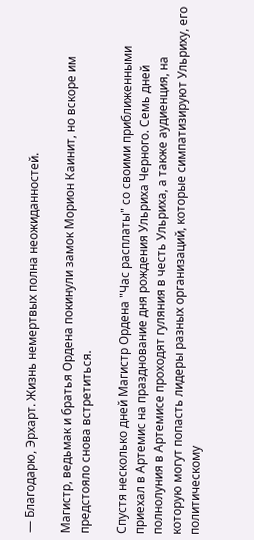— Благодарю, Эрхарт. Жизнь немертвых полна неожиданностей.

Магистр, ведьмак и братья Ордена покинули замок Морион Каинит, но вскоре им предстояло снова встретиться.

Спустя несколько дней Магистр Ордена "Час расплаты" со своими приближенными приехал в Артемис на празднование дня рождения Ульриха Черного. Семь дней полнолуния в Артемисе проходят гуляния в честь Ульриха, а также аудиенция, на которую могут попасть лидеры разных организаций, которые симпатизируют Ульриху, его политическому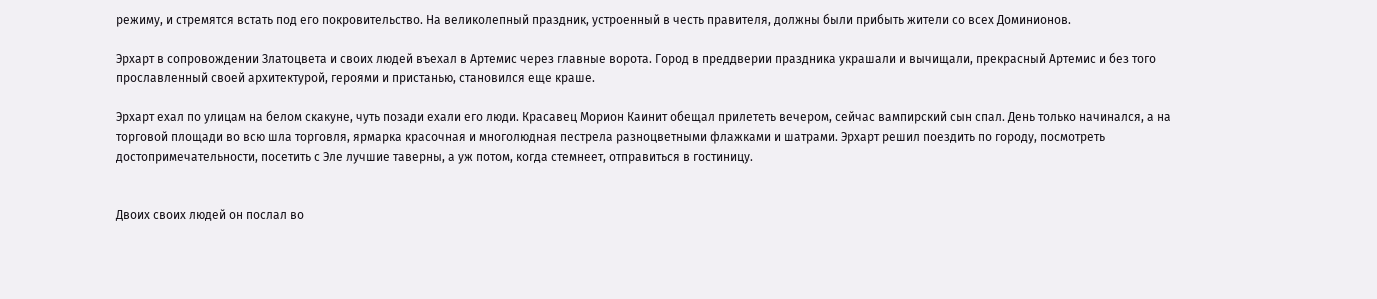режиму, и стремятся встать под его покровительство. На великолепный праздник, устроенный в честь правителя, должны были прибыть жители со всех Доминионов.

Эрхарт в сопровождении Златоцвета и своих людей въехал в Артемис через главные ворота. Город в преддверии праздника украшали и вычищали, прекрасный Артемис и без того прославленный своей архитектурой, героями и пристанью, становился еще краше.

Эрхарт ехал по улицам на белом скакуне, чуть позади ехали его люди. Красавец Морион Каинит обещал прилететь вечером, сейчас вампирский сын спал. День только начинался, а на торговой площади во всю шла торговля, ярмарка красочная и многолюдная пестрела разноцветными флажками и шатрами. Эрхарт решил поездить по городу, посмотреть достопримечательности, посетить с Эле лучшие таверны, а уж потом, когда стемнеет, отправиться в гостиницу.


Двоих своих людей он послал во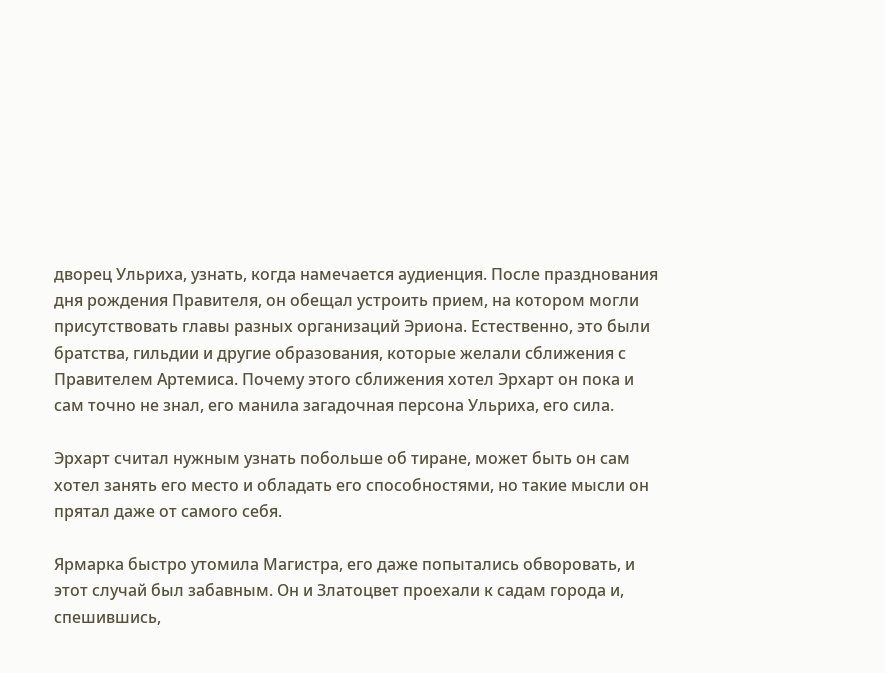дворец Ульриха, узнать, когда намечается аудиенция. После празднования дня рождения Правителя, он обещал устроить прием, на котором могли присутствовать главы разных организаций Эриона. Естественно, это были братства, гильдии и другие образования, которые желали сближения с Правителем Артемиса. Почему этого сближения хотел Эрхарт он пока и сам точно не знал, его манила загадочная персона Ульриха, его сила.

Эрхарт считал нужным узнать побольше об тиране, может быть он сам хотел занять его место и обладать его способностями, но такие мысли он прятал даже от самого себя.

Ярмарка быстро утомила Магистра, его даже попытались обворовать, и этот случай был забавным. Он и Златоцвет проехали к садам города и, спешившись,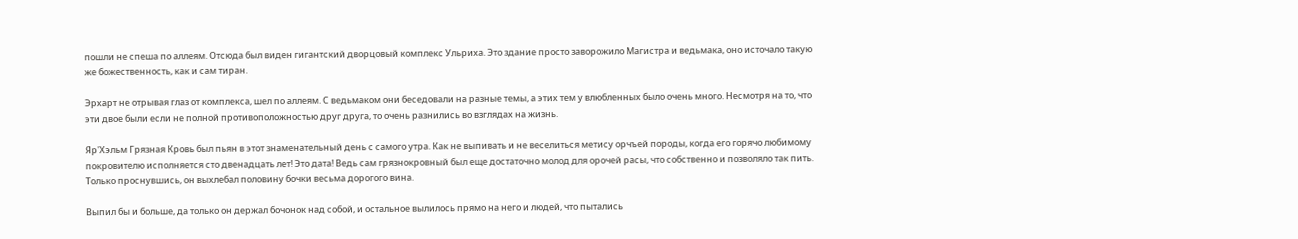пошли не спеша по аллеям. Отсюда был виден гигантский дворцовый комплекс Ульриха. Это здание просто заворожило Магистра и ведьмака, оно источало такую же божественность, как и сам тиран.

Эрхарт не отрывая глаз от комплекса, шел по аллеям. С ведьмаком они беседовали на разные темы, а этих тем у влюбленных было очень много. Несмотря на то, что эти двое были если не полной противоположностью друг друга, то очень разнились во взглядах на жизнь.

Яр'Хэльм Грязная Кровь был пьян в этот знаменательный день с самого утра. Как не выпивать и не веселиться метису орчъей породы, когда его горячо любимому покровителю исполняется сто двенадцать лет! Это дата! Ведь сам грязнокровный был еще достаточно молод для орочей расы, что собственно и позволяло так пить. Только проснувшись, он выхлебал половину бочки весьма дорогого вина.

Выпил бы и больше, да только он держал бочонок над собой, и остальное вылилось прямо на него и людей, что пытались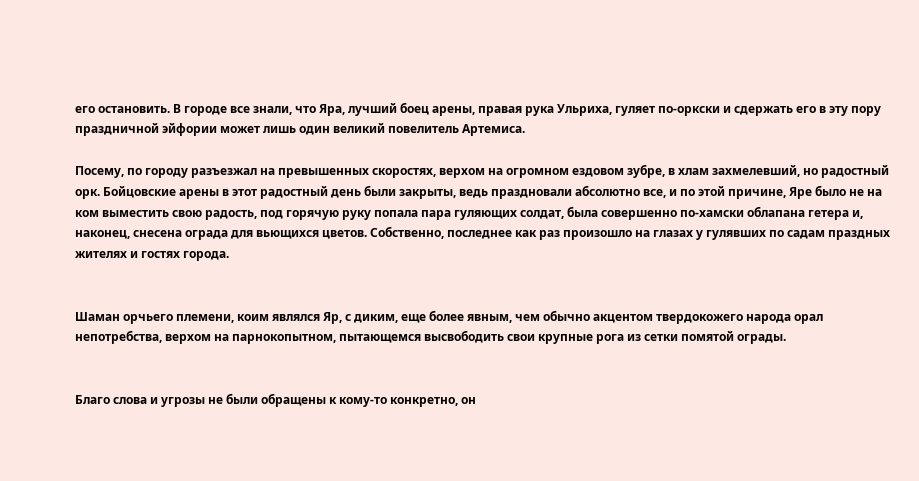его остановить. В городе все знали, что Яра, лучший боец арены, правая рука Ульриха, гуляет по-оркски и сдержать его в эту пору праздничной эйфории может лишь один великий повелитель Артемиса.

Посему, по городу разъезжал на превышенных скоростях, верхом на огромном ездовом зубре, в хлам захмелевший, но радостный орк. Бойцовские арены в этот радостный день были закрыты, ведь праздновали абсолютно все, и по этой причине, Яре было не на ком выместить свою радость, под горячую руку попала пара гуляющих солдат, была совершенно по-хамски облапана гетера и, наконец, снесена ограда для вьющихся цветов. Собственно, последнее как раз произошло на глазах у гулявших по садам праздных жителях и гостях города.


Шаман орчьего племени, коим являлся Яр, с диким, еще более явным, чем обычно акцентом твердокожего народа орал непотребства, верхом на парнокопытном, пытающемся высвободить свои крупные рога из сетки помятой ограды.


Благо слова и угрозы не были обращены к кому-то конкретно, он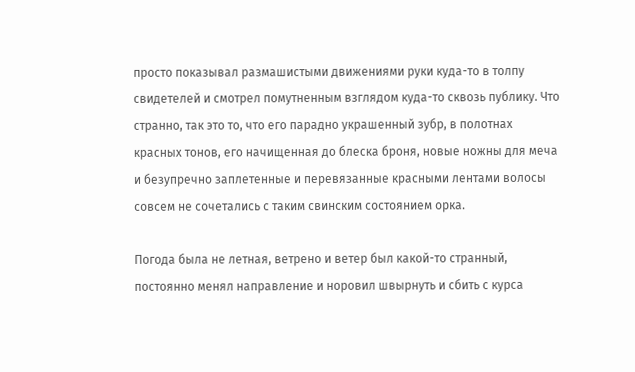просто показывал размашистыми движениями руки куда-то в толпу свидетелей и смотрел помутненным взглядом куда-то сквозь публику. Что странно, так это то, что его парадно украшенный зубр, в полотнах красных тонов, его начищенная до блеска броня, новые ножны для меча и безупречно заплетенные и перевязанные красными лентами волосы совсем не сочетались с таким свинским состоянием орка.

Погода была не летная, ветрено и ветер был какой-то странный, постоянно менял направление и норовил швырнуть и сбить с курса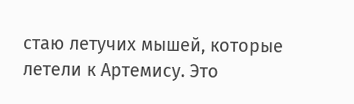стаю летучих мышей, которые летели к Артемису. Это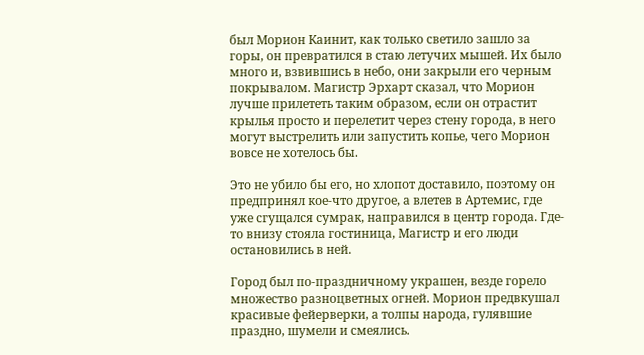был Морион Каинит, как только светило зашло за горы, он превратился в стаю летучих мышей. Их было много и, взвившись в небо, они закрыли его черным покрывалом. Магистр Эрхарт сказал, что Морион лучше прилететь таким образом, если он отрастит крылья просто и перелетит через стену города, в него могут выстрелить или запустить копье, чего Морион вовсе не хотелось бы.

Это не убило бы его, но хлопот доставило, поэтому он предпринял кое-что другое, а влетев в Артемис, где уже сгущался сумрак, направился в центр города. Где-то внизу стояла гостиница, Магистр и его люди остановились в ней.

Город был по-праздничному украшен, везде горело множество разноцветных огней. Морион предвкушал красивые фейерверки, а толпы народа, гулявшие праздно, шумели и смеялись.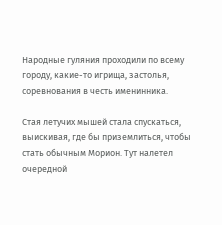Народные гуляния проходили по всему городу, какие-то игрища, застолья, соревнования в честь именинника.

Стая летучих мышей стала спускаться, выискивая, где бы приземлиться, чтобы стать обычным Морион. Тут налетел очередной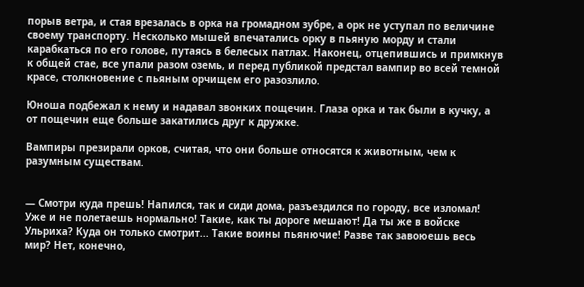порыв ветра, и стая врезалась в орка на громадном зубре, а орк не уступал по величине своему транспорту. Несколько мышей впечатались орку в пьяную морду и стали карабкаться по его голове, путаясь в белесых патлах. Наконец, отцепившись и примкнув к общей стае, все упали разом оземь, и перед публикой предстал вампир во всей темной красе, столкновение с пьяным орчищем его разозлило.

Юноша подбежал к нему и надавал звонких пощечин. Глаза орка и так были в кучку, а от пощечин еще больше закатились друг к дружке.

Вампиры презирали орков, считая, что они больше относятся к животным, чем к разумным существам.


— Смотри куда прешь! Напился, так и сиди дома, разъездился по городу, все изломал! Уже и не полетаешь нормально! Такие, как ты дороге мешают! Да ты же в войске Ульриха? Куда он только смотрит... Такие воины пьянючие! Разве так завоюешь весь мир? Нет, конечно,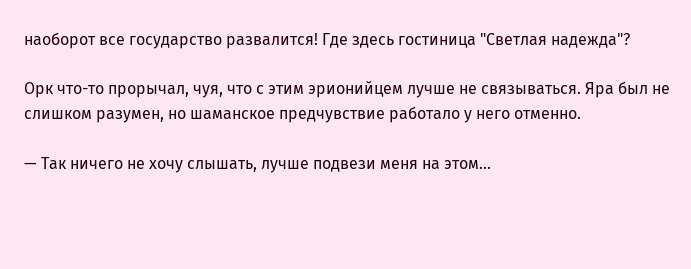наоборот все государство развалится! Где здесь гостиница "Светлая надежда"?

Орк что-то прорычал, чуя, что с этим эрионийцем лучше не связываться. Яра был не слишком разумен, но шаманское предчувствие работало у него отменно.

— Так ничего не хочу слышать, лучше подвези меня на этом...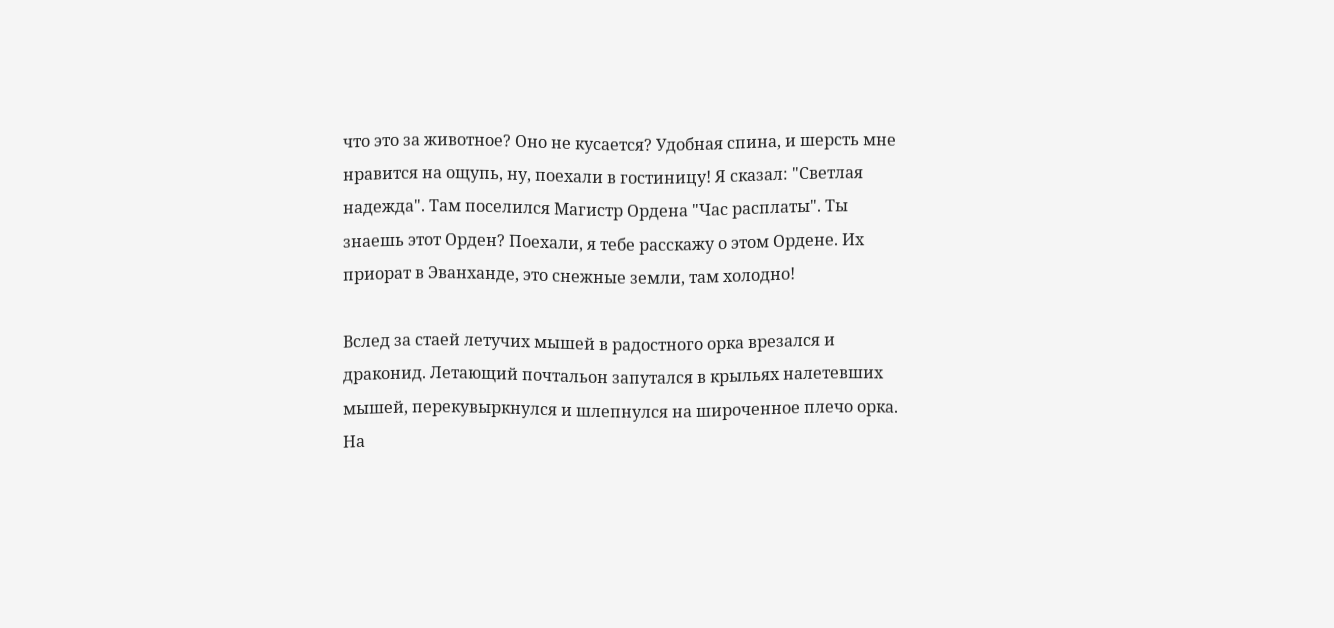что это за животное? Оно не кусается? Удобная спина, и шерсть мне нравится на ощупь, ну, поехали в гостиницу! Я сказал: "Светлая надежда". Там поселился Магистр Ордена "Час расплаты". Ты знаешь этот Орден? Поехали, я тебе расскажу о этом Ордене. Их приорат в Эванханде, это снежные земли, там холодно!

Вслед за стаей летучих мышей в радостного орка врезался и драконид. Летающий почтальон запутался в крыльях налетевших мышей, перекувыркнулся и шлепнулся на широченное плечо орка. На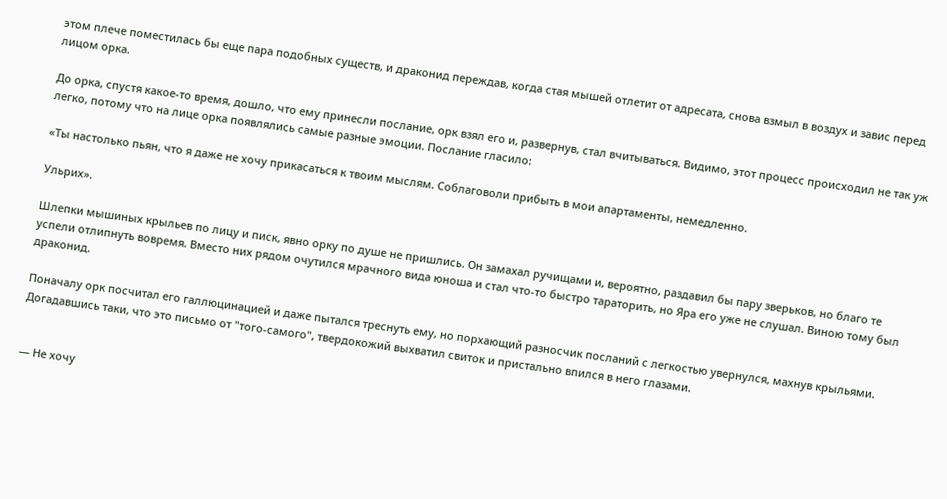этом плече поместилась бы еще пара подобных существ, и драконид переждав, когда стая мышей отлетит от адресата, снова взмыл в воздух и завис перед лицом орка.

До орка, спустя какое-то время, дошло, что ему принесли послание, орк взял его и, развернув, стал вчитываться. Видимо, этот процесс происходил не так уж легко, потому что на лице орка появлялись самые разные эмоции. Послание гласило:

«Ты настолько пьян, что я даже не хочу прикасаться к твоим мыслям. Соблаговоли прибыть в мои апартаменты, немедленно.

Ульрих».

Шлепки мышиных крыльев по лицу и писк, явно орку по душе не пришлись. Он замахал ручищами и, вероятно, раздавил бы пару зверьков, но благо те успели отлипнуть вовремя. Вместо них рядом очутился мрачного вида юноша и стал что-то быстро тараторить, но Яра его уже не слушал. Виною тому был драконид.

Поначалу орк посчитал его галлюцинацией и даже пытался треснуть ему, но порхающий разносчик посланий с легкостью увернулся, махнув крыльями. Догадавшись таки, что это письмо от "того-самого", твердокожий выхватил свиток и пристально впился в него глазами.


— Не хочу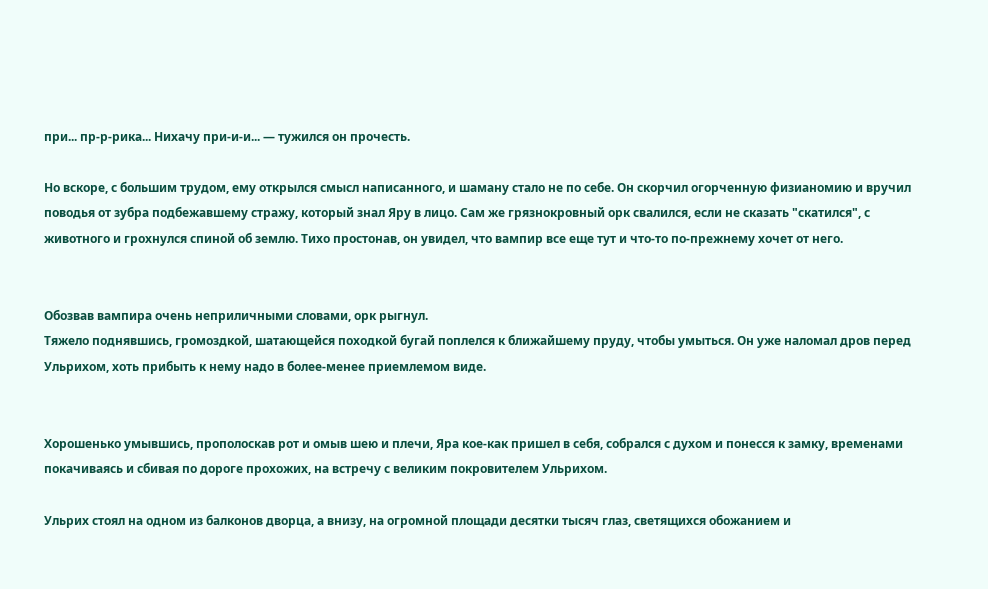при... пр-р-рика... Нихачу при-и-и... — тужился он прочесть.

Но вскоре, с большим трудом, ему открылся смысл написанного, и шаману стало не по себе. Он скорчил огорченную физианомию и вручил поводья от зубра подбежавшему стражу, который знал Яру в лицо. Сам же грязнокровный орк свалился, если не сказать "скатился", с животного и грохнулся спиной об землю. Тихо простонав, он увидел, что вампир все еще тут и что-то по-прежнему хочет от него.


Обозвав вампира очень неприличными словами, орк рыгнул.
Тяжело поднявшись, громоздкой, шатающейся походкой бугай поплелся к ближайшему пруду, чтобы умыться. Он уже наломал дров перед Ульрихом, хоть прибыть к нему надо в более-менее приемлемом виде.


Хорошенько умывшись, прополоскав рот и омыв шею и плечи, Яра кое-как пришел в себя, собрался с духом и понесся к замку, временами покачиваясь и сбивая по дороге прохожих, на встречу с великим покровителем Ульрихом.

Ульрих стоял на одном из балконов дворца, а внизу, на огромной площади десятки тысяч глаз, светящихся обожанием и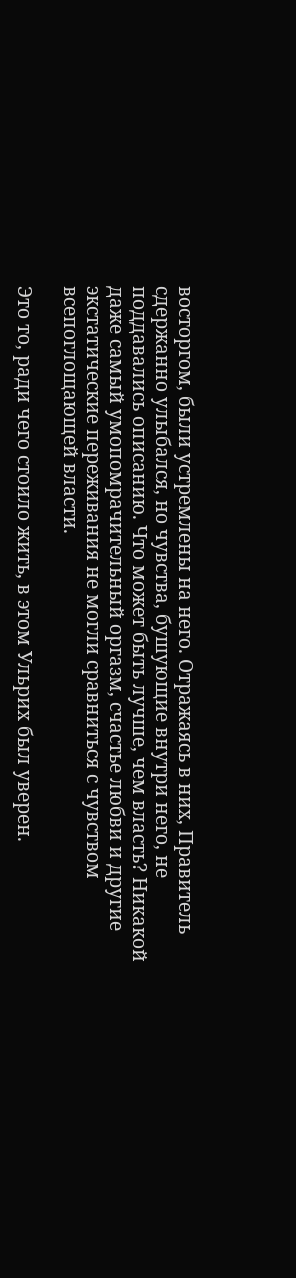восторгом, были устремлены на него. Отражаясь в них, Правитель сдержанно улыбался, но чувства, бушующие внутри него, не поддавались описанию. Что может быть лучше, чем власть? Никакой даже самый умопомрачительный оргазм, счастье любви и другие экстатические переживания не могли сравниться с чувством всепоглощающей власти.

Это то, ради чего стоило жить, в этом Ульрих был уверен.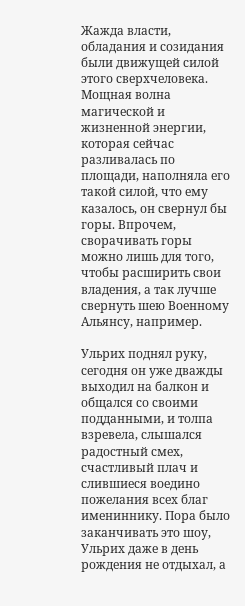Жажда власти, обладания и созидания были движущей силой этого сверхчеловека. Мощная волна магической и жизненной энергии, которая сейчас разливалась по площади, наполняла его такой силой, что ему казалось, он свернул бы горы. Впрочем, сворачивать горы можно лишь для того, чтобы расширить свои владения, а так лучше свернуть шею Военному Альянсу, например.

Ульрих поднял руку, сегодня он уже дважды выходил на балкон и общался со своими подданными, и толпа взревела, слышался радостный смех, счастливый плач и слившиеся воедино пожелания всех благ имениннику. Пора было заканчивать это шоу, Ульрих даже в день рождения не отдыхал, а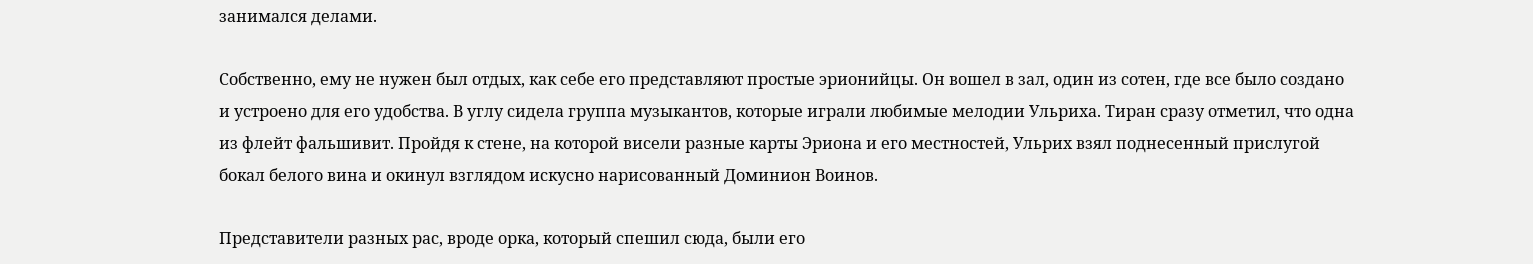занимался делами.

Собственно, ему не нужен был отдых, как себе его представляют простые эрионийцы. Он вошел в зал, один из сотен, где все было создано и устроено для его удобства. В углу сидела группа музыкантов, которые играли любимые мелодии Ульриха. Тиран сразу отметил, что одна из флейт фальшивит. Пройдя к стене, на которой висели разные карты Эриона и его местностей, Ульрих взял поднесенный прислугой бокал белого вина и окинул взглядом искусно нарисованный Доминион Воинов.

Представители разных рас, вроде орка, который спешил сюда, были его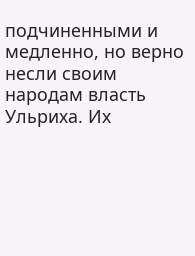подчиненными и медленно, но верно несли своим народам власть Ульриха. Их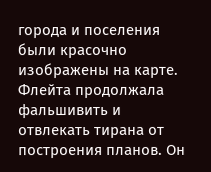города и поселения были красочно изображены на карте. Флейта продолжала фальшивить и отвлекать тирана от построения планов. Он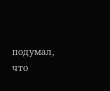подумал, что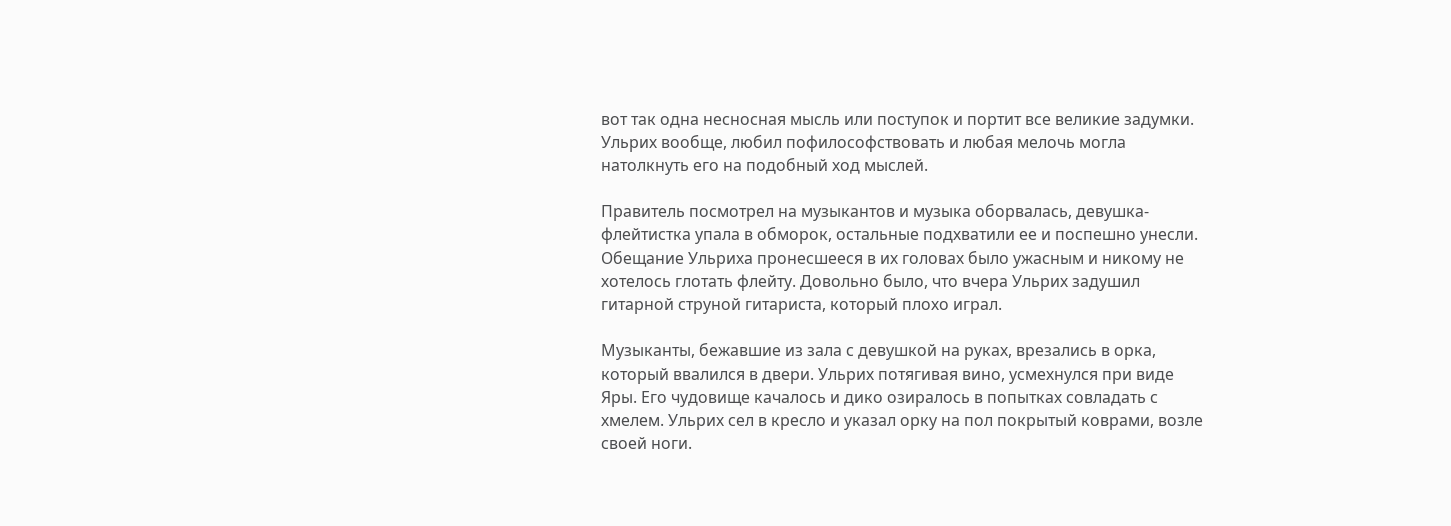вот так одна несносная мысль или поступок и портит все великие задумки. Ульрих вообще, любил пофилософствовать и любая мелочь могла натолкнуть его на подобный ход мыслей.

Правитель посмотрел на музыкантов и музыка оборвалась, девушка-флейтистка упала в обморок, остальные подхватили ее и поспешно унесли. Обещание Ульриха пронесшееся в их головах было ужасным и никому не хотелось глотать флейту. Довольно было, что вчера Ульрих задушил гитарной струной гитариста, который плохо играл.

Музыканты, бежавшие из зала с девушкой на руках, врезались в орка, который ввалился в двери. Ульрих потягивая вино, усмехнулся при виде Яры. Его чудовище качалось и дико озиралось в попытках совладать с хмелем. Ульрих сел в кресло и указал орку на пол покрытый коврами, возле своей ноги.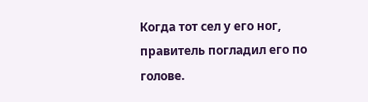Когда тот сел у его ног, правитель погладил его по голове.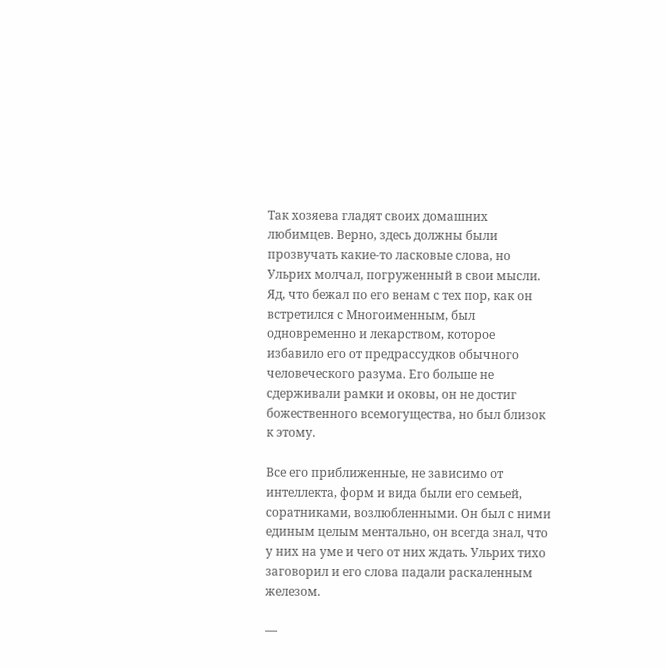Так хозяева гладят своих домашних любимцев. Верно, здесь должны были прозвучать какие-то ласковые слова, но Ульрих молчал, погруженный в свои мысли. Яд, что бежал по его венам с тех пор, как он встретился с Многоименным, был одновременно и лекарством, которое избавило его от предрассудков обычного человеческого разума. Его больше не сдерживали рамки и оковы, он не достиг божественного всемогущества, но был близок к этому.

Все его приближенные, не зависимо от интеллекта, форм и вида были его семьей, соратниками, возлюбленными. Он был с ними единым целым ментально, он всегда знал, что у них на уме и чего от них ждать. Ульрих тихо заговорил и его слова падали раскаленным железом.

—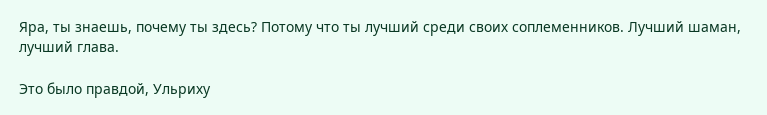Яра, ты знаешь, почему ты здесь? Потому что ты лучший среди своих соплеменников. Лучший шаман, лучший глава.

Это было правдой, Ульриху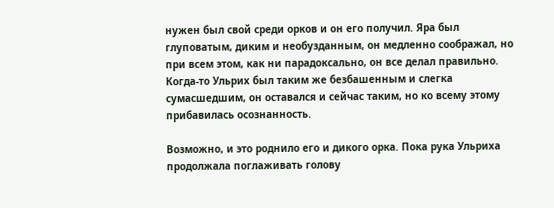нужен был свой среди орков и он его получил. Яра был глуповатым, диким и необузданным, он медленно соображал, но при всем этом, как ни парадоксально, он все делал правильно. Когда-то Ульрих был таким же безбашенным и слегка сумасшедшим, он оставался и сейчас таким, но ко всему этому прибавилась осознанность.

Возможно, и это роднило его и дикого орка. Пока рука Ульриха продолжала поглаживать голову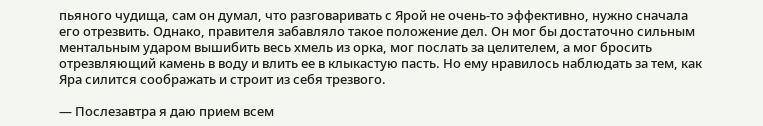пьяного чудища, сам он думал, что разговаривать с Ярой не очень-то эффективно, нужно сначала его отрезвить. Однако, правителя забавляло такое положение дел. Он мог бы достаточно сильным ментальным ударом вышибить весь хмель из орка, мог послать за целителем, а мог бросить отрезвляющий камень в воду и влить ее в клыкастую пасть. Но ему нравилось наблюдать за тем, как Яра силится соображать и строит из себя трезвого.

— Послезавтра я даю прием всем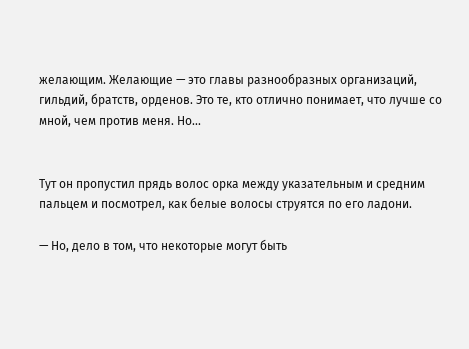желающим. Желающие — это главы разнообразных организаций, гильдий, братств, орденов. Это те, кто отлично понимает, что лучше со мной, чем против меня. Но...


Тут он пропустил прядь волос орка между указательным и средним пальцем и посмотрел, как белые волосы струятся по его ладони.

— Но, дело в том, что некоторые могут быть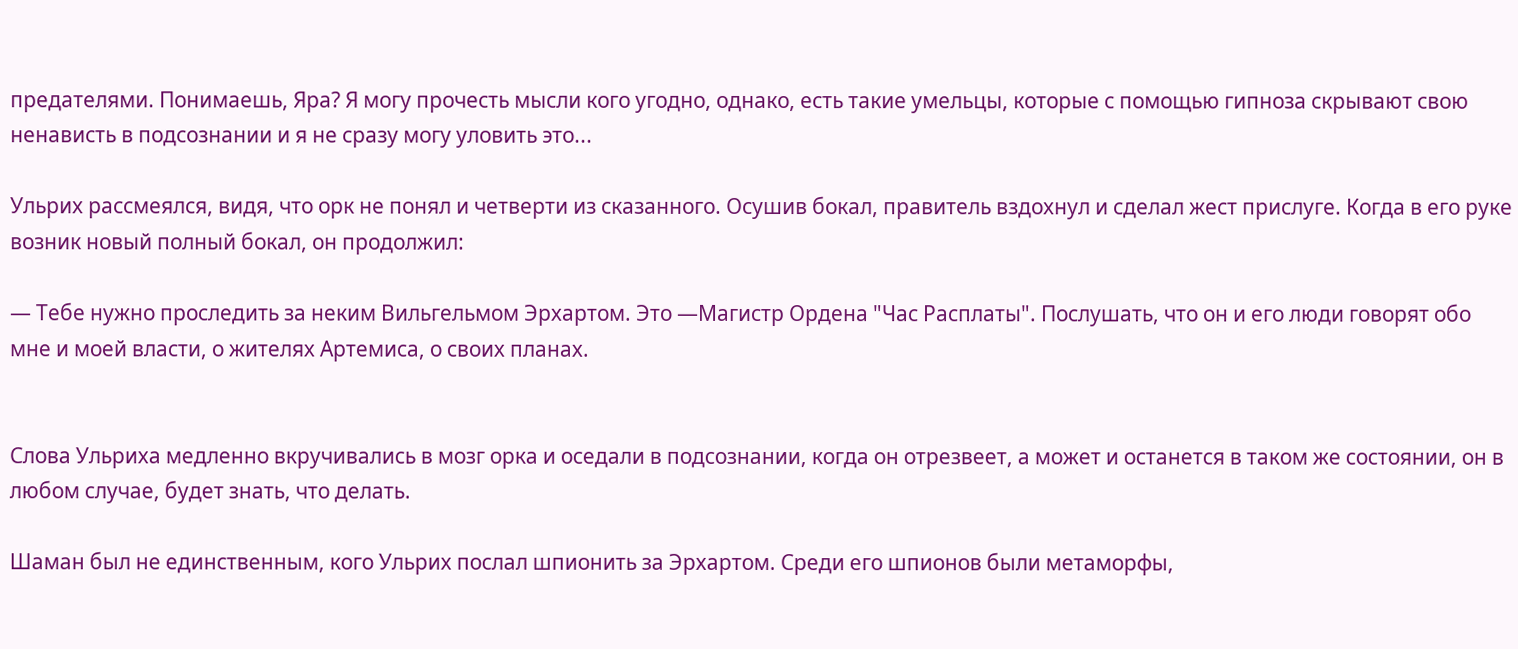предателями. Понимаешь, Яра? Я могу прочесть мысли кого угодно, однако, есть такие умельцы, которые с помощью гипноза скрывают свою ненависть в подсознании и я не сразу могу уловить это...

Ульрих рассмеялся, видя, что орк не понял и четверти из сказанного. Осушив бокал, правитель вздохнул и сделал жест прислуге. Когда в его руке возник новый полный бокал, он продолжил:

— Тебе нужно проследить за неким Вильгельмом Эрхартом. Это —Магистр Ордена "Час Расплаты". Послушать, что он и его люди говорят обо мне и моей власти, о жителях Артемиса, о своих планах.


Слова Ульриха медленно вкручивались в мозг орка и оседали в подсознании, когда он отрезвеет, а может и останется в таком же состоянии, он в любом случае, будет знать, что делать.

Шаман был не единственным, кого Ульрих послал шпионить за Эрхартом. Среди его шпионов были метаморфы,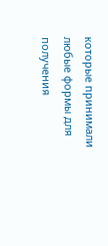которые принимали любые формы для получения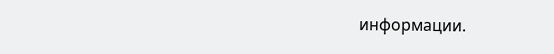информации.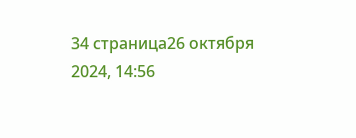34 страница26 октября 2024, 14:56